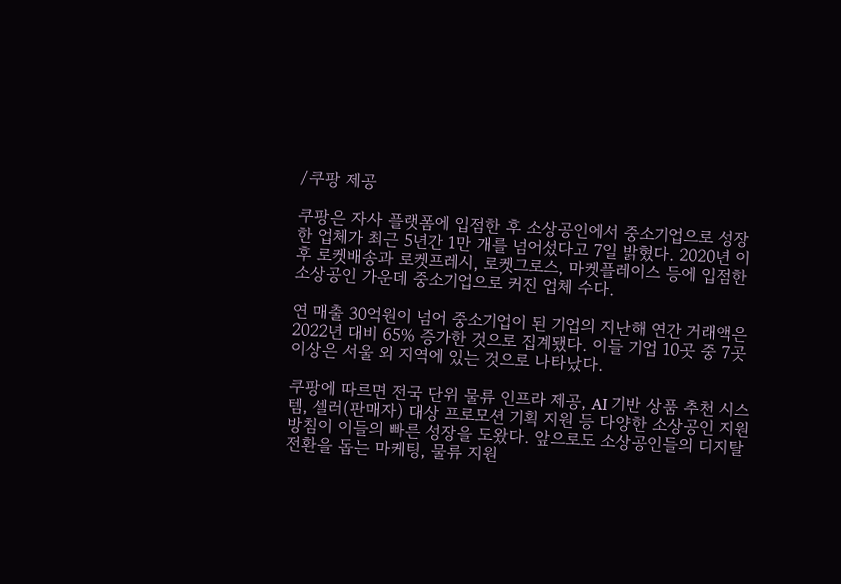/쿠팡 제공

쿠팡은 자사 플랫폼에 입점한 후 소상공인에서 중소기업으로 성장한 업체가 최근 5년간 1만 개를 넘어섰다고 7일 밝혔다. 2020년 이후 로켓배송과 로켓프레시, 로켓그로스, 마켓플레이스 등에 입점한 소상공인 가운데 중소기업으로 커진 업체 수다.

연 매출 30억원이 넘어 중소기업이 된 기업의 지난해 연간 거래액은 2022년 대비 65% 증가한 것으로 집계됐다. 이들 기업 10곳 중 7곳 이상은 서울 외 지역에 있는 것으로 나타났다.

쿠팡에 따르면 전국 단위 물류 인프라 제공, AI 기반 상품 추천 시스템, 셀러(판매자) 대상 프로모션 기획 지원 등 다양한 소상공인 지원 방침이 이들의 빠른 성장을 도왔다. 앞으로도 소상공인들의 디지탈 전환을 돕는 마케팅, 물류 지원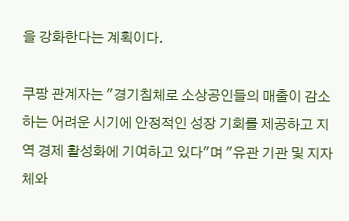을 강화한다는 계획이다.

쿠팡 관계자는 "경기침체로 소상공인들의 매출이 감소하는 어려운 시기에 안정적인 성장 기회를 제공하고 지역 경제 활성화에 기여하고 있다"며 "유관 기관 및 지자체와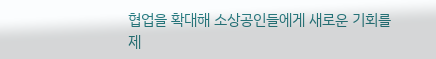협업을 확대해 소상공인들에게 새로운 기회를 제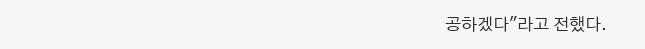공하겠다"라고 전했다.